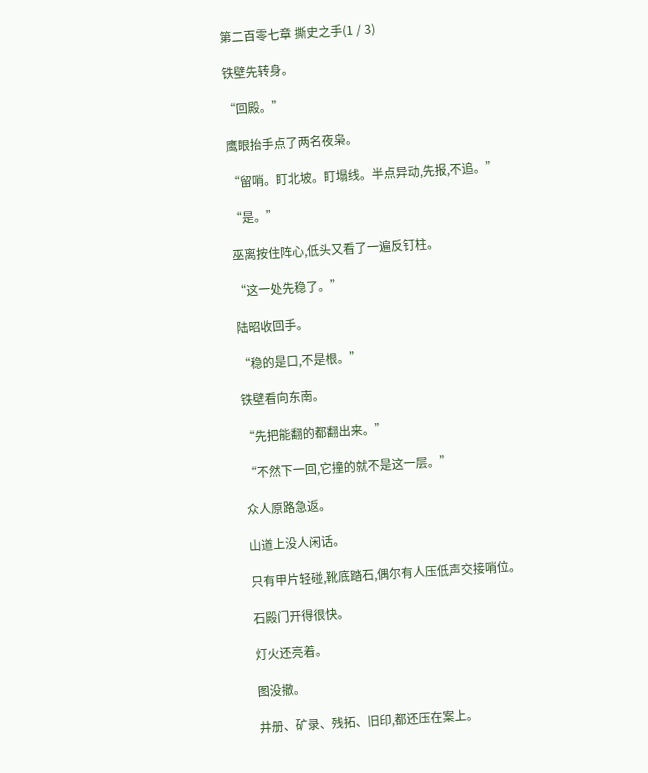第二百零七章 撕史之手(1 / 3)

铁壁先转身。

“回殿。”

鹰眼抬手点了两名夜枭。

“留哨。盯北坡。盯塌线。半点异动,先报,不追。”

“是。”

巫离按住阵心,低头又看了一遍反钉柱。

“这一处先稳了。”

陆昭收回手。

“稳的是口,不是根。”

铁壁看向东南。

“先把能翻的都翻出来。”

“不然下一回,它撞的就不是这一层。”

众人原路急返。

山道上没人闲话。

只有甲片轻碰,靴底踏石,偶尔有人压低声交接哨位。

石殿门开得很快。

灯火还亮着。

图没撤。

井册、矿录、残拓、旧印,都还压在案上。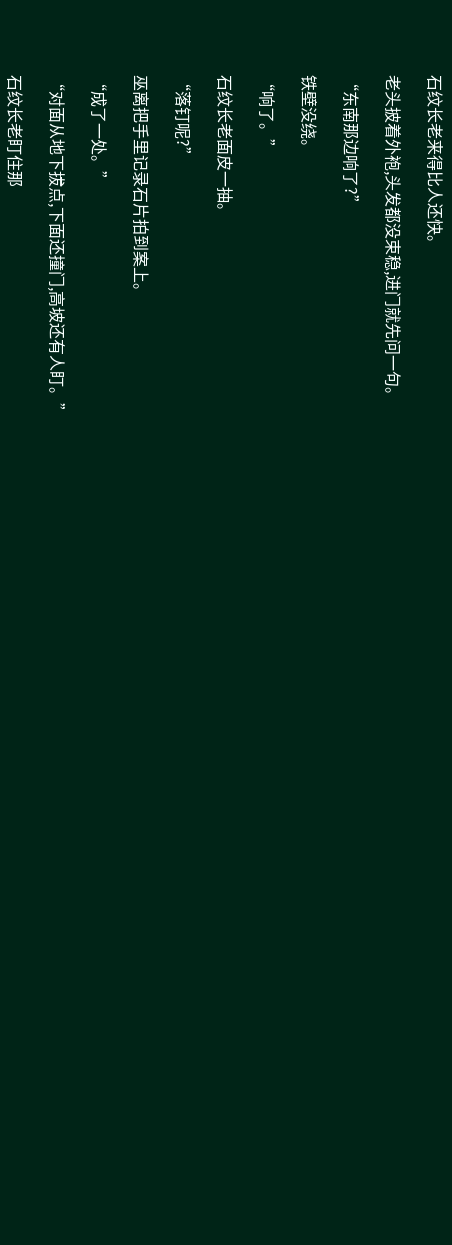石纹长老来得比人还快。

老头披着外袍,头发都没束稳,进门就先问一句。

“东南那边响了?”

铁壁没绕。

“响了。”

石纹长老面皮一抽。

“落钉呢?”

巫离把手里记录石片拍到案上。

“成了一处。”

“对面从地下拔点,下面还撞门,高坡还有人盯。”

石纹长老盯住那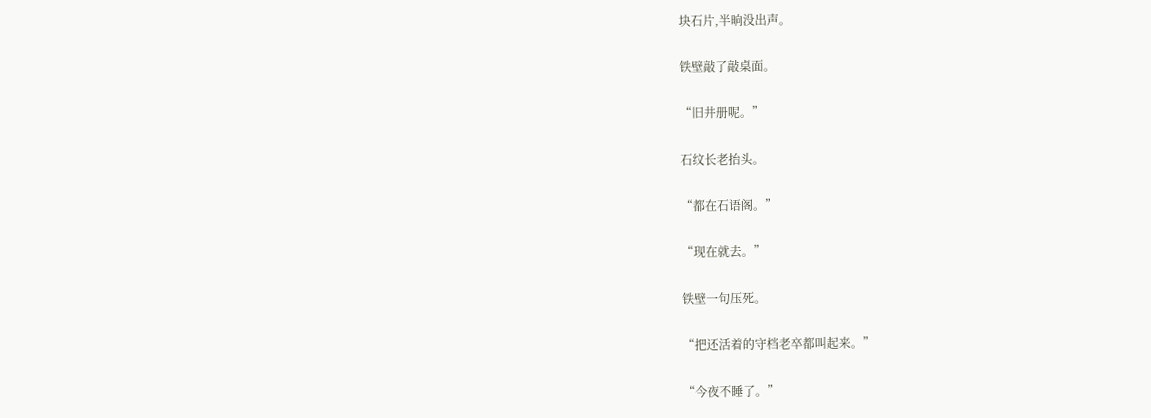块石片,半晌没出声。

铁壁敲了敲桌面。

“旧井册呢。”

石纹长老抬头。

“都在石语阁。”

“现在就去。”

铁壁一句压死。

“把还活着的守档老卒都叫起来。”

“今夜不睡了。”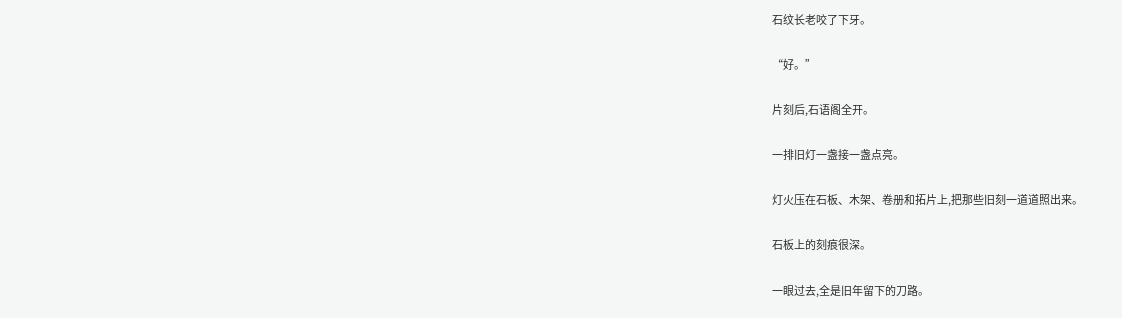石纹长老咬了下牙。

“好。”

片刻后,石语阁全开。

一排旧灯一盏接一盏点亮。

灯火压在石板、木架、卷册和拓片上,把那些旧刻一道道照出来。

石板上的刻痕很深。

一眼过去,全是旧年留下的刀路。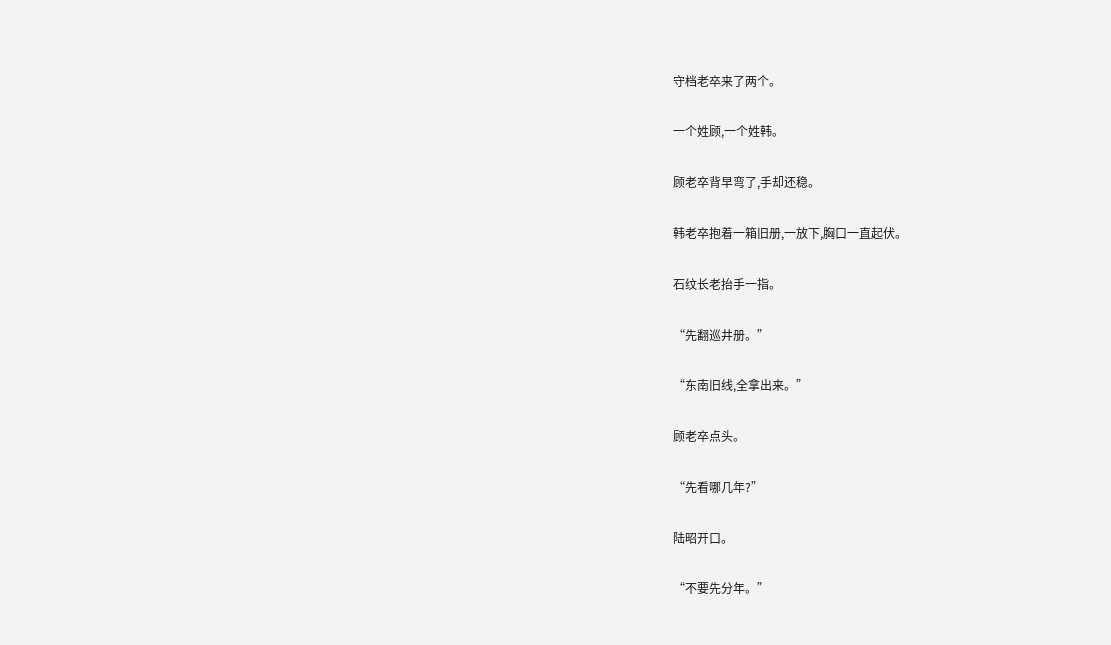守档老卒来了两个。

一个姓顾,一个姓韩。

顾老卒背早弯了,手却还稳。

韩老卒抱着一箱旧册,一放下,胸口一直起伏。

石纹长老抬手一指。

“先翻巡井册。”

“东南旧线,全拿出来。”

顾老卒点头。

“先看哪几年?”

陆昭开口。

“不要先分年。”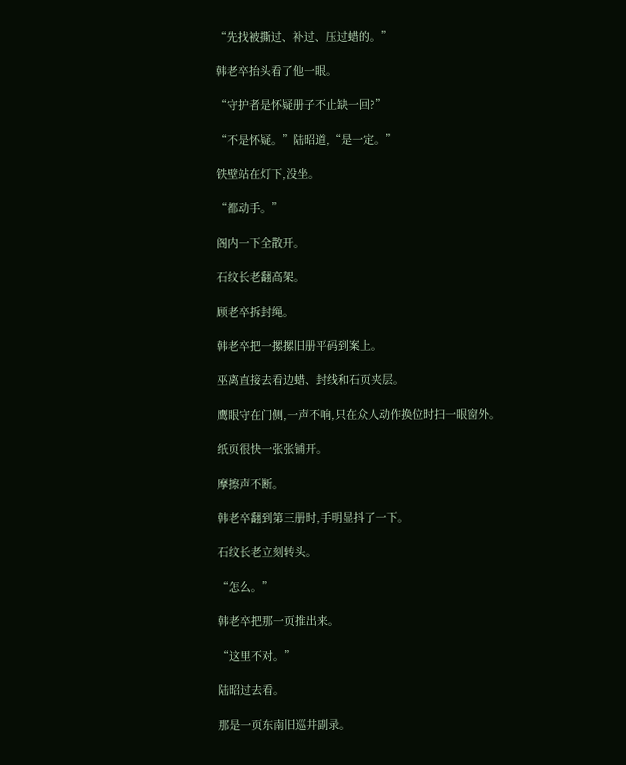“先找被撕过、补过、压过蜡的。”

韩老卒抬头看了他一眼。

“守护者是怀疑册子不止缺一回?”

“不是怀疑。”陆昭道,“是一定。”

铁壁站在灯下,没坐。

“都动手。”

阁内一下全散开。

石纹长老翻高架。

顾老卒拆封绳。

韩老卒把一摞摞旧册平码到案上。

巫离直接去看边蜡、封线和石页夹层。

鹰眼守在门侧,一声不响,只在众人动作换位时扫一眼窗外。

纸页很快一张张铺开。

摩擦声不断。

韩老卒翻到第三册时,手明显抖了一下。

石纹长老立刻转头。

“怎么。”

韩老卒把那一页推出来。

“这里不对。”

陆昭过去看。

那是一页东南旧巡井副录。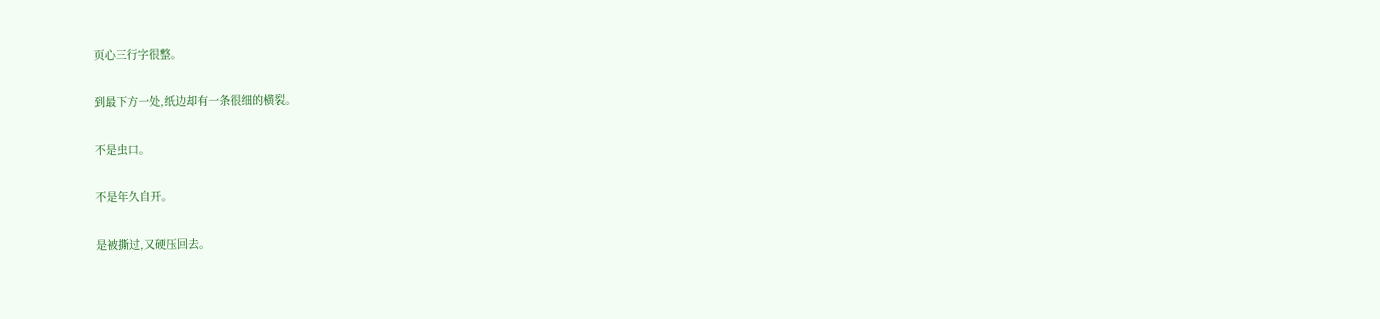页心三行字很整。

到最下方一处,纸边却有一条很细的横裂。

不是虫口。

不是年久自开。

是被撕过,又硬压回去。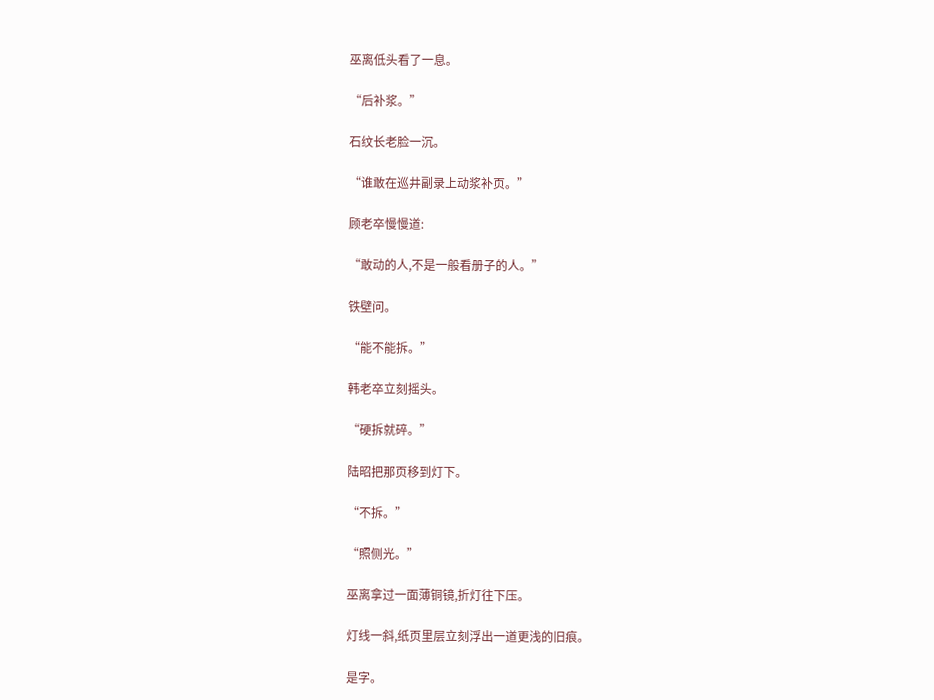巫离低头看了一息。

“后补浆。”

石纹长老脸一沉。

“谁敢在巡井副录上动浆补页。”

顾老卒慢慢道:

“敢动的人,不是一般看册子的人。”

铁壁问。

“能不能拆。”

韩老卒立刻摇头。

“硬拆就碎。”

陆昭把那页移到灯下。

“不拆。”

“照侧光。”

巫离拿过一面薄铜镜,折灯往下压。

灯线一斜,纸页里层立刻浮出一道更浅的旧痕。

是字。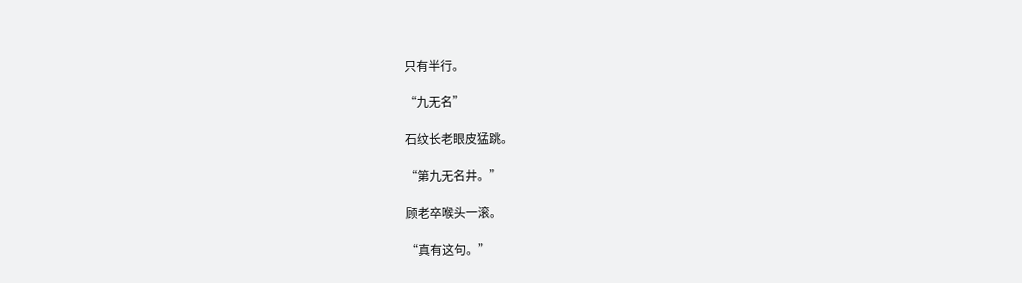只有半行。

“九无名”

石纹长老眼皮猛跳。

“第九无名井。”

顾老卒喉头一滚。

“真有这句。”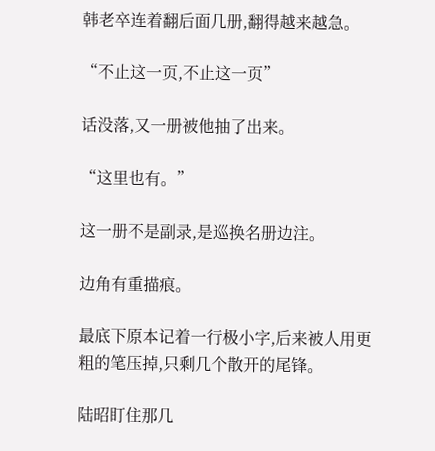韩老卒连着翻后面几册,翻得越来越急。

“不止这一页,不止这一页”

话没落,又一册被他抽了出来。

“这里也有。”

这一册不是副录,是巡换名册边注。

边角有重描痕。

最底下原本记着一行极小字,后来被人用更粗的笔压掉,只剩几个散开的尾锋。

陆昭盯住那几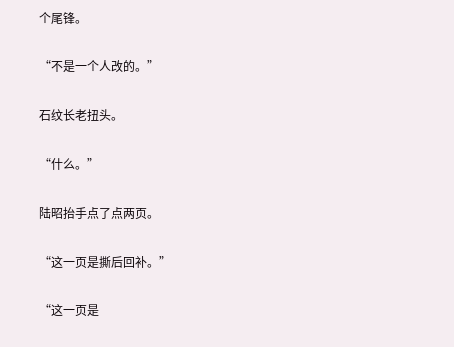个尾锋。

“不是一个人改的。”

石纹长老扭头。

“什么。”

陆昭抬手点了点两页。

“这一页是撕后回补。”

“这一页是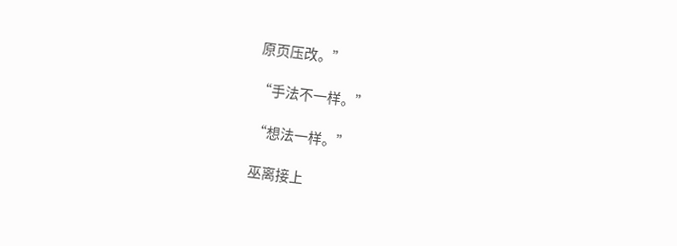原页压改。”

“手法不一样。”

“想法一样。”

巫离接上